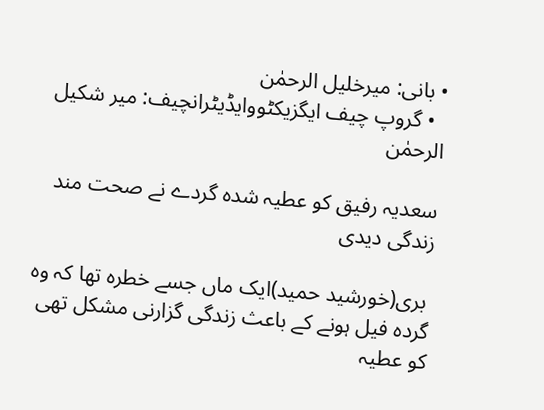• بانی: میرخلیل الرحمٰن
  • گروپ چیف ایگزیکٹووایڈیٹرانچیف: میر شکیل الرحمٰن

سعدیہ رفیق کو عطیہ شدہ گردے نے صحت مند زندگی دیدی

 بری(خورشید حمید)ایک ماں جسے خطرہ تھا کہ وہ گردہ فیل ہونے کے باعث زندگی گزارنی مشکل تھی کو عطیہ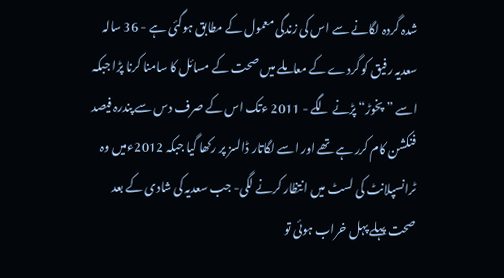شدہ گردہ لگانے سے اس کی زندگی معمول کے مطابق ہوگئی ہے - 36 سالہ سعدیہ رفیق کو گردے کے معاملے میں صحت کے مسائل کا سامنا کرنا پڑا جبکہ اسے ”پخوڑ“ پڑنے لگے - 2011 ءتک اس کے صرف دس سے پندرہ فیصد فنکشن کام کرر ہے تھے اور اسے لگاتار ڈالسز پر رکھا گیا جبکہ 2012ءمیں وہ ٹرانسپلانٹ کی لسٹ میں انتظار کرنے لگی- جب سعدیہ کی شادی کے بعد صحت پہلے پہل خراب ہوئی تو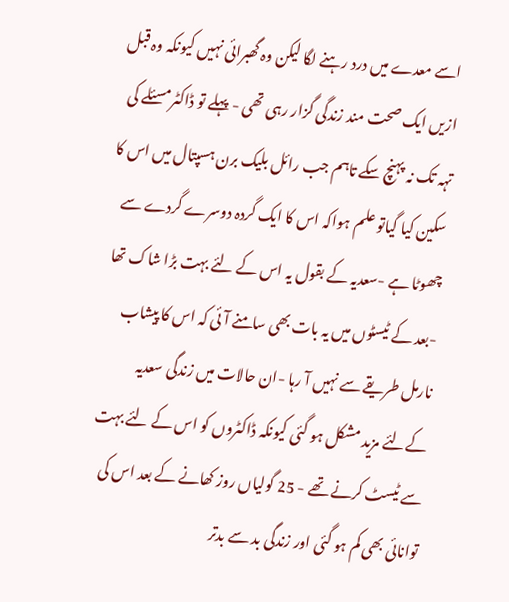اسے معدے میں درد رہنے لگا لیکن وہ گھبرائی نہیں کیونکہ وہ قبل ازیں ایک صحت مند زندگی گزار رہی تھی - پہلے تو ڈاکٹرمسئلے کی تہہ تک نہ پہنچ سکے تاہم جب رائل بلیک برن ہسپتال میں اس کا سکین کیا گیاتو علم ہواکہ اس کا ایک گردہ دوسرے گردے سے چھوٹا ہے -سعدیہ کے بقول یہ اس کے لئے بہت بڑا شاک تھا -بعد کے ٹیسٹوں میں یہ بات بھی سامنے آئی کہ اس کا پیشاب نارمل طریقے سے نہیں آ رہا -ان حالات میں زندگی سعدیہ کےلئے مزید مشکل ہو گئی کیونکہ ڈاکٹروں کو اس کے لئے بہت سے ٹیسٹ کرنے تھے - 25 گولیاں روز کھانے کے بعد اس کی توانائی بھی کم ہو گئی اور زندگی بد سے بدتر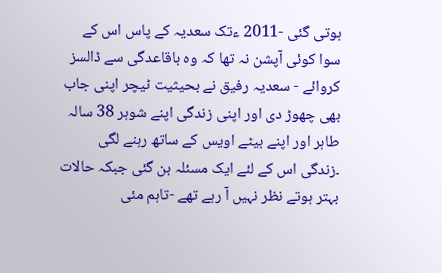ہوتی گئی -2011 ءتک سعدیہ کے پاس اس کے سوا کوئی آپشن نہ تھا کہ وہ باقاعدگی سے ڈالسز کروائے - سعدیہ رفیق نے بحیثیت ٹیچر اپنی جاب بھی چھوڑ دی اور اپنی زندگی اپنے شوہر 38 سالہ طاہر اور اپنے بیٹے اویس کے ساتھ رہنے لگی ۔زندگی اس کے لئے ایک مسئلہ بن گئی جبکہ حالات بہتر ہوتے نظر نہیں آ رہے تھے -تاہم مئی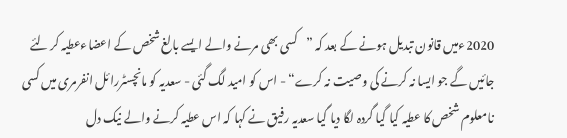2020ءمیں قانون تبدیل ہونے کے بعد کہ ”کسی بھی مرنے والے ایسے بالغ شخص کے اعضاءعطیہ کر لئے جائیں گے جو ایسا نہ کرنے کی وصیت نہ کرے“ - اس کو امید لگ گئی - سعدیہ کو مانچسٹررائل انفرمری میں کسی نامعلوم شخص کا عطیہ کیا گیا گردہ لگا دیا گیا سعدیہ رفیق نے کہا کہ اس عطیہ کرنے والے نیک دل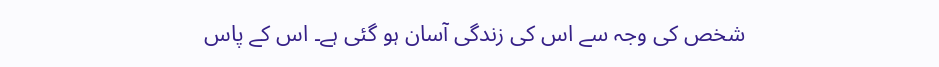شخص کی وجہ سے اس کی زندگی آسان ہو گئی ہے۔ اس کے پاس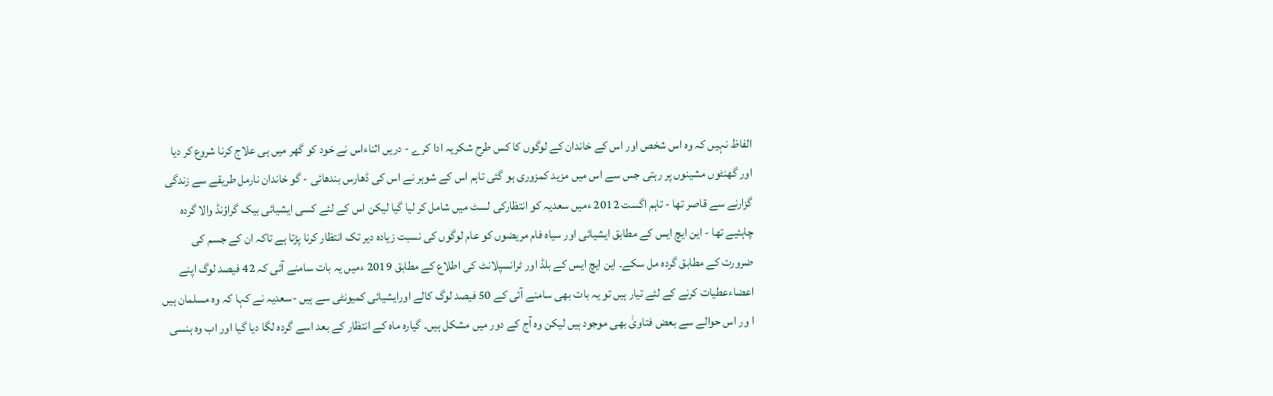الفاظ نہیں کہ وہ اس شخص اور اس کے خاندان کے لوگوں کا کس طرح شکریہ ادا کرے - دریں اثناءاس نے خود کو گھر میں ہی علاج کرنا شروع کر دیا اور گھنٹوں مشینوں پر رہتی جس سے اس میں مزید کمزوری ہو گئی تاہم اس کے شوہر نے اس کی ڈھارس بندھائی - گو خاندان نارمل طریقے سے زندگی گزارنے سے قاصر تھا - تاہم اگست 2012 ءمیں سعدیہ کو انتظارکی لسٹ میں شامل کر لیا گیا لیکن اس کے لئے کسی ایشیائی بیک گراؤنڈ والا گردہ چاہئیے تھا - این ایچ ایس کے مطابق ایشیائی اور سیاہ فام مریضوں کو عام لوگوں کی نسبت زیادہ دیر تک انتظار کرنا پڑتا ہے تاکہ ان کے جسم کی ضرورت کے مطابق گردہ مل سکے۔ این ایچ ایس کے بلڈ اور ٹرانسپلانٹ کی اطلاع کے مطابق 2019 ءمیں یہ بات سامنے آئی کہ 42 فیصد لوگ اپنے اعضاءعطیات کرنے کے لئے تیار ہیں تو یہ بات بھی سامنے آئی کے 50 فیصد لوگ کالے اورایشیائی کمیونٹی سے ہیں -سعدیہ نے کہا کہ وہ مسلمان ہیں ا ور اس حوالے سے بعض فتاویٰ بھی موجود ہیں لیکن وہ آج کے دور میں مشکل ہیں۔ گیارہ ماہ کے انتظار کے بعد اسے گردہ لگا دیا گیا اور اب وہ ہنسی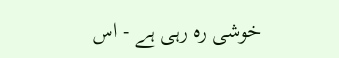خوشی رہ رہی ہے - اس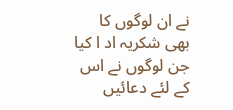نے ان لوگوں کا بھی شکریہ اد ا کیا جن لوگوں نے اس کے لئے دعائیں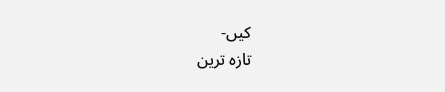کیں-
تازہ ترین